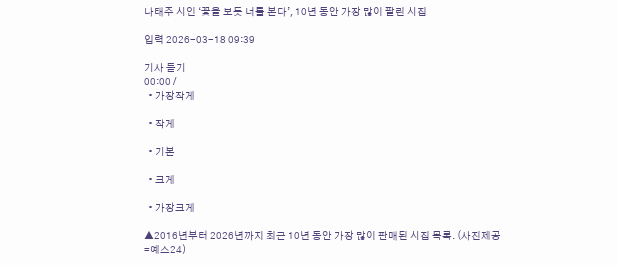나태주 시인 ‘꽃을 보듯 너를 본다’, 10년 동안 가장 많이 팔린 시집

입력 2026-03-18 09:39

기사 듣기
00:00 /
  • 가장작게

  • 작게

  • 기본

  • 크게

  • 가장크게

▲2016년부터 2026년까지 최근 10년 동안 가장 많이 판매된 시집 목록. (사진제공=예스24)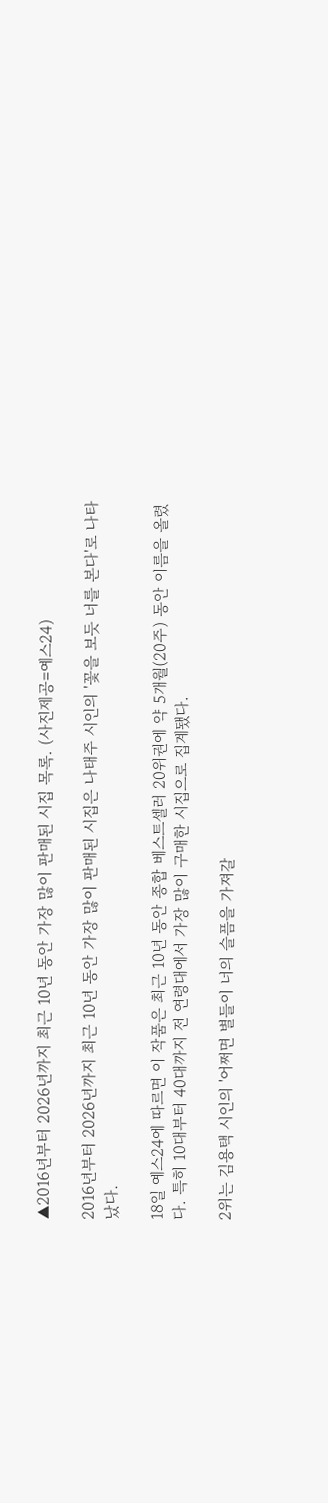▲2016년부터 2026년까지 최근 10년 동안 가장 많이 판매된 시집 목록. (사진제공=예스24)

2016년부터 2026년까지 최근 10년 동안 가장 많이 판매된 시집은 나태주 시인의 '꽃을 보듯 너를 본다'로 나타났다.

18일 예스24에 따르면 이 작품은 최근 10년 동안 종합 베스트셀러 20위권에 약 5개월(20주) 동안 이름을 올렸다. 특히 10대부터 40대까지 전 연령대에서 가장 많이 구매한 시집으로 집계됐다.

2위는 김용택 시인의 '어쩌면 별들이 너의 슬픔을 가져갈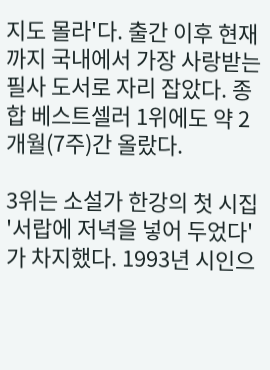지도 몰라'다. 출간 이후 현재까지 국내에서 가장 사랑받는 필사 도서로 자리 잡았다. 종합 베스트셀러 1위에도 약 2개월(7주)간 올랐다.

3위는 소설가 한강의 첫 시집 '서랍에 저녁을 넣어 두었다'가 차지했다. 1993년 시인으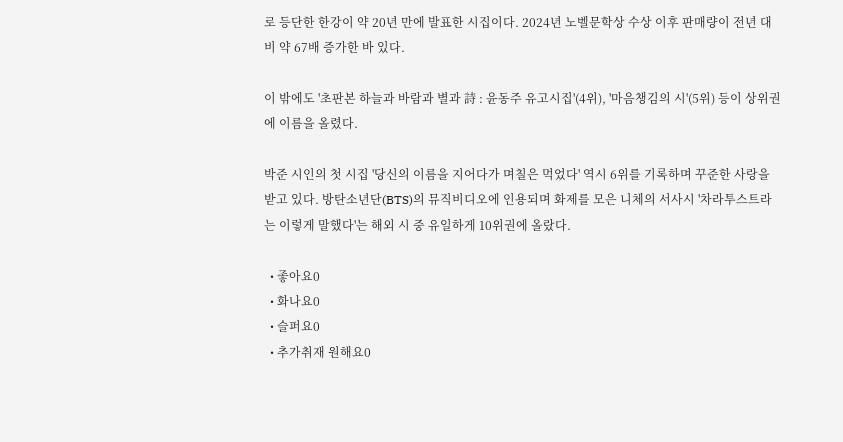로 등단한 한강이 약 20년 만에 발표한 시집이다. 2024년 노벨문학상 수상 이후 판매량이 전년 대비 약 67배 증가한 바 있다.

이 밖에도 '초판본 하늘과 바람과 별과 詩 : 윤동주 유고시집'(4위), '마음챙김의 시'(5위) 등이 상위권에 이름을 올렸다.

박준 시인의 첫 시집 '당신의 이름을 지어다가 며칠은 먹었다' 역시 6위를 기록하며 꾸준한 사랑을 받고 있다. 방탄소년단(BTS)의 뮤직비디오에 인용되며 화제를 모은 니체의 서사시 '차라투스트라는 이렇게 말했다'는 해외 시 중 유일하게 10위권에 올랐다.

  • 좋아요0
  • 화나요0
  • 슬퍼요0
  • 추가취재 원해요0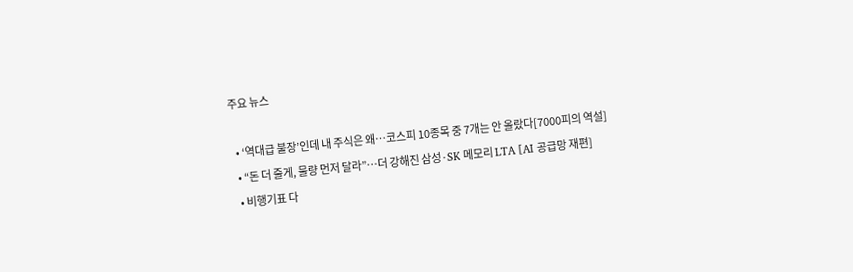주요 뉴스

  • ‘역대급 불장’인데 내 주식은 왜…코스피 10종목 중 7개는 안 올랐다[7000피의 역설]
  • “돈 더 줄게, 물량 먼저 달라”…더 강해진 삼성·SK 메모리 LTA [AI 공급망 재편]
  • 비행기표 다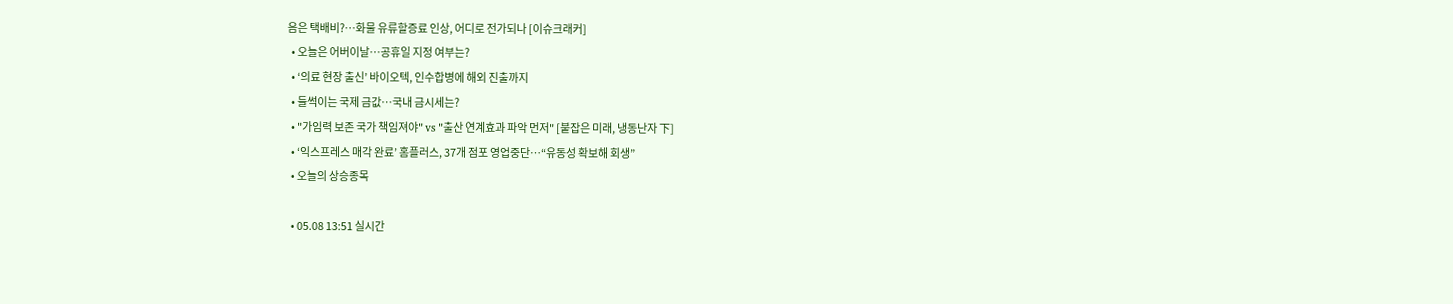음은 택배비?⋯화물 유류할증료 인상, 어디로 전가되나 [이슈크래커]
  • 오늘은 어버이날…공휴일 지정 여부는?
  • ‘의료 현장 출신’ 바이오텍, 인수합병에 해외 진출까지
  • 들썩이는 국제 금값…국내 금시세는?
  • "가임력 보존 국가 책임져야" vs "출산 연계효과 파악 먼저" [붙잡은 미래, 냉동난자 下]
  • ‘익스프레스 매각 완료’ 홈플러스, 37개 점포 영업중단⋯“유동성 확보해 회생”
  • 오늘의 상승종목

  • 05.08 13:51 실시간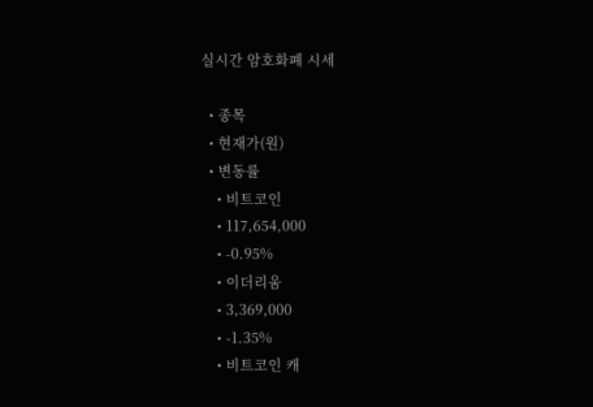실시간 암호화폐 시세

  • 종목
  • 현재가(원)
  • 변동률
    • 비트코인
    • 117,654,000
    • -0.95%
    • 이더리움
    • 3,369,000
    • -1.35%
    • 비트코인 캐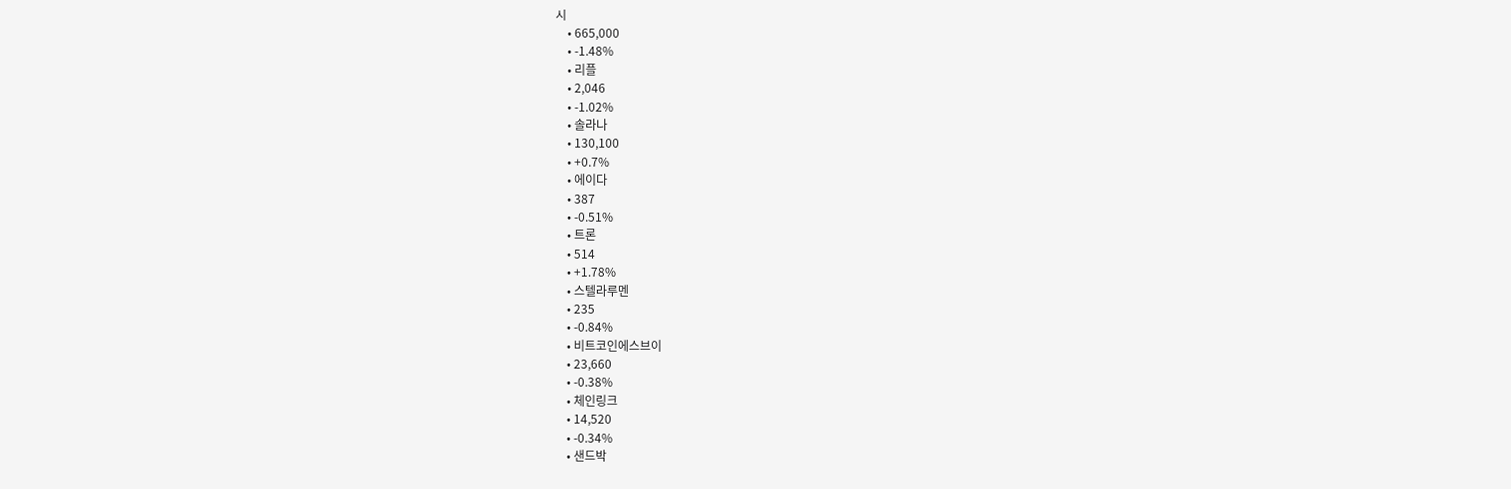시
    • 665,000
    • -1.48%
    • 리플
    • 2,046
    • -1.02%
    • 솔라나
    • 130,100
    • +0.7%
    • 에이다
    • 387
    • -0.51%
    • 트론
    • 514
    • +1.78%
    • 스텔라루멘
    • 235
    • -0.84%
    • 비트코인에스브이
    • 23,660
    • -0.38%
    • 체인링크
    • 14,520
    • -0.34%
    • 샌드박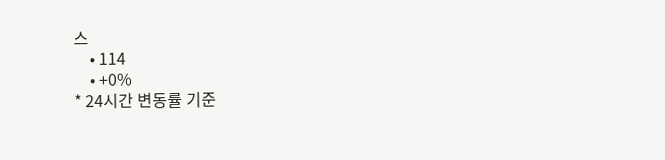스
    • 114
    • +0%
* 24시간 변동률 기준